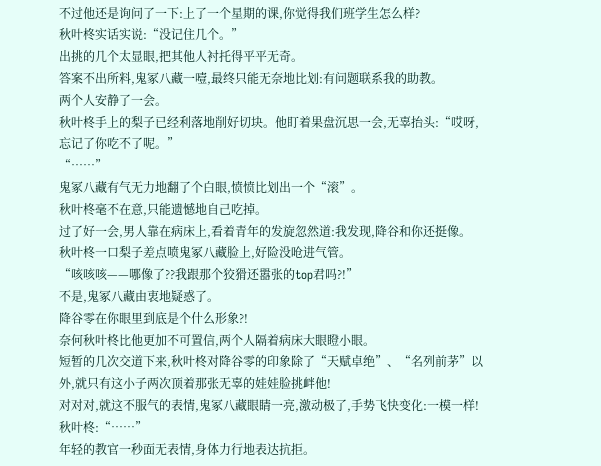不过他还是询问了一下:上了一个星期的课,你觉得我们班学生怎么样?
秋叶柊实话实说:“没记住几个。”
出挑的几个太显眼,把其他人衬托得平平无奇。
答案不出所料,鬼冢八藏一噎,最终只能无奈地比划:有问题联系我的助教。
两个人安静了一会。
秋叶柊手上的梨子已经利落地削好切块。他盯着果盘沉思一会,无辜抬头:“哎呀,忘记了你吃不了呢。”
“……”
鬼冢八藏有气无力地翻了个白眼,愤愤比划出一个“滚”。
秋叶柊毫不在意,只能遗憾地自己吃掉。
过了好一会,男人靠在病床上,看着青年的发旋忽然道:我发现,降谷和你还挺像。
秋叶柊一口梨子差点喷鬼冢八藏脸上,好险没呛进气管。
“咳咳咳——哪像了??我跟那个狡猾还嚣张的top君吗?!”
不是,鬼冢八藏由衷地疑惑了。
降谷零在你眼里到底是个什么形象?!
奈何秋叶柊比他更加不可置信,两个人隔着病床大眼瞪小眼。
短暂的几次交道下来,秋叶柊对降谷零的印象除了“天赋卓绝”、“名列前茅”以外,就只有这小子两次顶着那张无辜的娃娃脸挑衅他!
对对对,就这不服气的表情,鬼冢八藏眼睛一亮,激动极了,手势飞快变化:一模一样!
秋叶柊:“……”
年轻的教官一秒面无表情,身体力行地表达抗拒。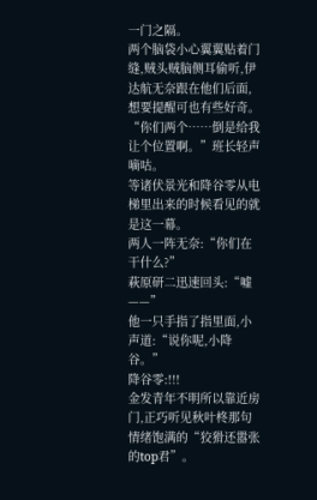一门之隔。
两个脑袋小心翼翼贴着门缝,贼头贼脑侧耳偷听,伊达航无奈跟在他们后面,想要提醒可也有些好奇。
“你们两个……倒是给我让个位置啊。”班长轻声嘀咕。
等诸伏景光和降谷零从电梯里出来的时候看见的就是这一幕。
两人一阵无奈:“你们在干什么?”
萩原研二迅速回头:“嘘——”
他一只手指了指里面,小声道:“说你呢,小降谷。”
降谷零:!!!
金发青年不明所以靠近房门,正巧听见秋叶柊那句情绪饱满的“狡猾还嚣张的top君”。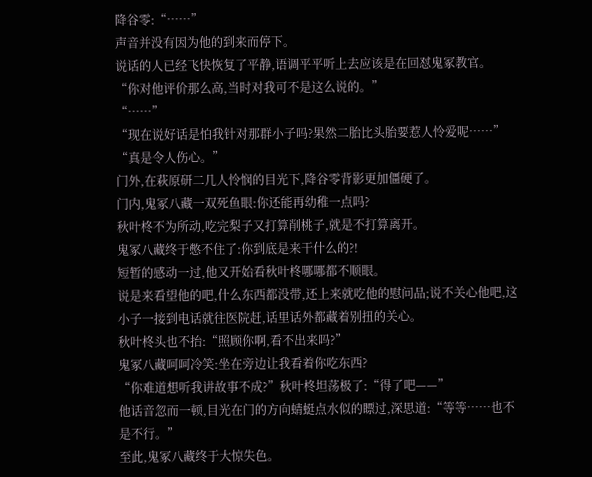降谷零:“……”
声音并没有因为他的到来而停下。
说话的人已经飞快恢复了平静,语调平平听上去应该是在回怼鬼冢教官。
“你对他评价那么高,当时对我可不是这么说的。”
“……”
“现在说好话是怕我针对那群小子吗?果然二胎比头胎要惹人怜爱呢……”
“真是令人伤心。”
门外,在萩原研二几人怜悯的目光下,降谷零背影更加僵硬了。
门内,鬼冢八藏一双死鱼眼:你还能再幼稚一点吗?
秋叶柊不为所动,吃完梨子又打算削桃子,就是不打算离开。
鬼冢八藏终于憋不住了:你到底是来干什么的?!
短暂的感动一过,他又开始看秋叶柊哪哪都不顺眼。
说是来看望他的吧,什么东西都没带,还上来就吃他的慰问品;说不关心他吧,这小子一接到电话就往医院赶,话里话外都藏着别扭的关心。
秋叶柊头也不抬:“照顾你啊,看不出来吗?”
鬼冢八藏呵呵冷笑:坐在旁边让我看着你吃东西?
“你难道想听我讲故事不成?”秋叶柊坦荡极了:“得了吧——”
他话音忽而一顿,目光在门的方向蜻蜓点水似的瞟过,深思道:“等等……也不是不行。”
至此,鬼冢八藏终于大惊失色。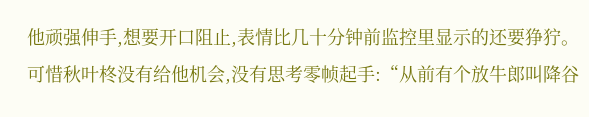他顽强伸手,想要开口阻止,表情比几十分钟前监控里显示的还要狰狞。
可惜秋叶柊没有给他机会,没有思考零帧起手:“从前有个放牛郎叫降谷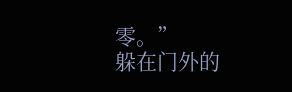零。”
躲在门外的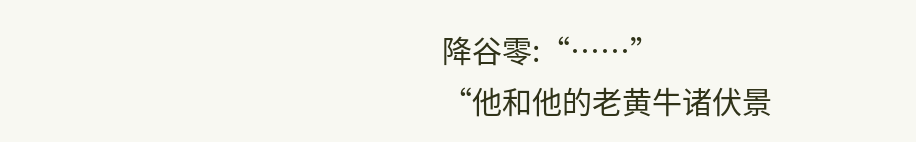降谷零:“……”
“他和他的老黄牛诸伏景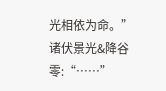光相依为命。”
诸伏景光&降谷零:“……”